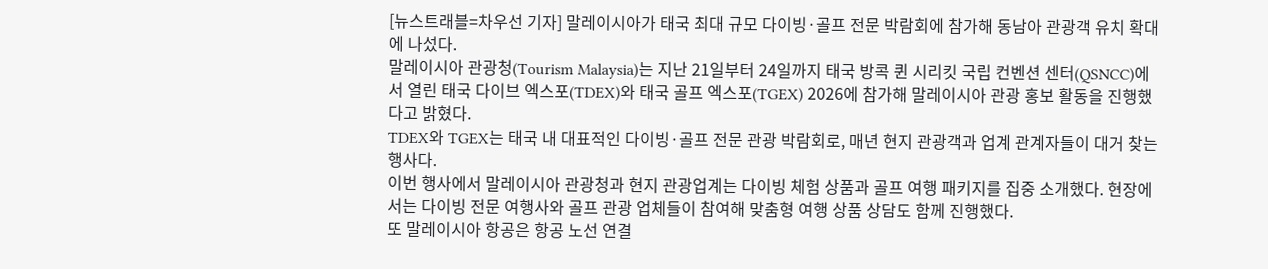[뉴스트래블=차우선 기자] 말레이시아가 태국 최대 규모 다이빙·골프 전문 박람회에 참가해 동남아 관광객 유치 확대에 나섰다.
말레이시아 관광청(Tourism Malaysia)는 지난 21일부터 24일까지 태국 방콕 퀸 시리킷 국립 컨벤션 센터(QSNCC)에서 열린 태국 다이브 엑스포(TDEX)와 태국 골프 엑스포(TGEX) 2026에 참가해 말레이시아 관광 홍보 활동을 진행했다고 밝혔다.
TDEX와 TGEX는 태국 내 대표적인 다이빙·골프 전문 관광 박람회로, 매년 현지 관광객과 업계 관계자들이 대거 찾는 행사다.
이번 행사에서 말레이시아 관광청과 현지 관광업계는 다이빙 체험 상품과 골프 여행 패키지를 집중 소개했다. 현장에서는 다이빙 전문 여행사와 골프 관광 업체들이 참여해 맞춤형 여행 상품 상담도 함께 진행했다.
또 말레이시아 항공은 항공 노선 연결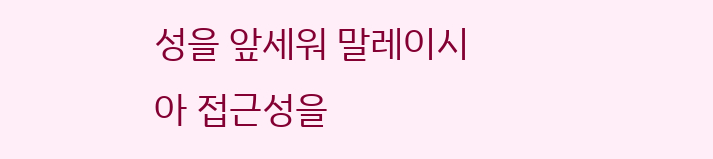성을 앞세워 말레이시아 접근성을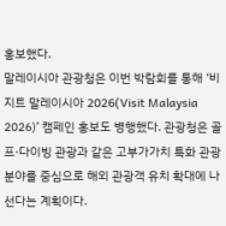홍보했다.
말레이시아 관광청은 이번 박람회를 통해 ‘비지트 말레이시아 2026(Visit Malaysia 2026)’ 캠페인 홍보도 병행했다. 관광청은 골프·다이빙 관광과 같은 고부가가치 특화 관광 분야를 중심으로 해외 관광객 유치 확대에 나선다는 계획이다.